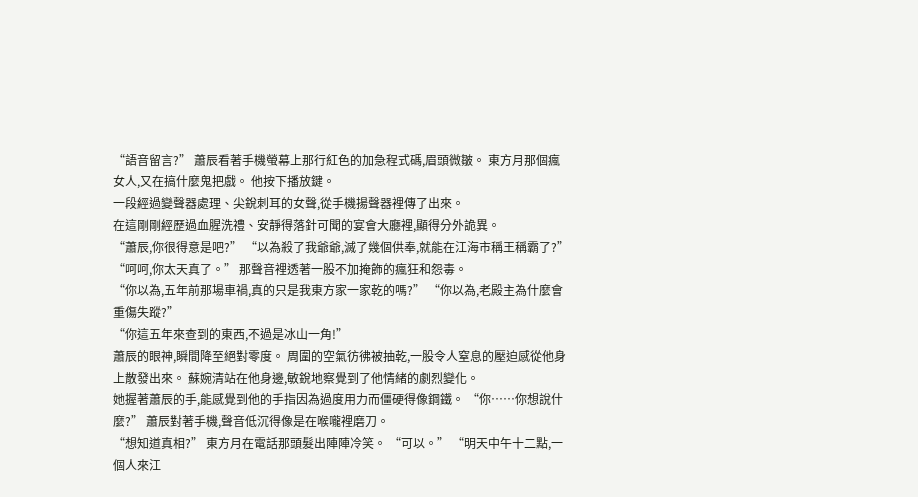“語音留言?” 蕭辰看著手機螢幕上那行紅色的加急程式碼,眉頭微皺。 東方月那個瘋女人,又在搞什麼鬼把戲。 他按下播放鍵。
一段經過變聲器處理、尖銳刺耳的女聲,從手機揚聲器裡傳了出來。
在這剛剛經歷過血腥洗禮、安靜得落針可聞的宴會大廳裡,顯得分外詭異。
“蕭辰,你很得意是吧?” “以為殺了我爺爺,滅了幾個供奉,就能在江海市稱王稱霸了?” “呵呵,你太天真了。” 那聲音裡透著一股不加掩飾的瘋狂和怨毒。
“你以為,五年前那場車禍,真的只是我東方家一家乾的嗎?” “你以為,老殿主為什麼會重傷失蹤?”
“你這五年來查到的東西,不過是冰山一角!”
蕭辰的眼神,瞬間降至絕對零度。 周圍的空氣彷彿被抽乾,一股令人窒息的壓迫感從他身上散發出來。 蘇婉清站在他身邊,敏銳地察覺到了他情緒的劇烈變化。
她握著蕭辰的手,能感覺到他的手指因為過度用力而僵硬得像鋼鐵。 “你……你想說什麼?” 蕭辰對著手機,聲音低沉得像是在喉嚨裡磨刀。
“想知道真相?” 東方月在電話那頭髮出陣陣冷笑。 “可以。” “明天中午十二點,一個人來江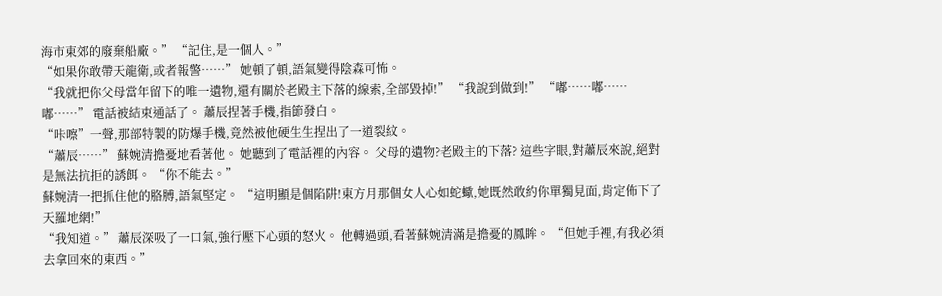海市東郊的廢棄船廠。” “記住,是一個人。”
“如果你敢帶天龍衛,或者報警……” 她頓了頓,語氣變得陰森可怖。
“我就把你父母當年留下的唯一遺物,還有關於老殿主下落的線索,全部毀掉!” “我說到做到!” “嘟……嘟……嘟……” 電話被結束通話了。 蕭辰捏著手機,指節發白。
“咔嚓”一聲,那部特製的防爆手機,竟然被他硬生生捏出了一道裂紋。
“蕭辰……” 蘇婉清擔憂地看著他。 她聽到了電話裡的內容。 父母的遺物?老殿主的下落? 這些字眼,對蕭辰來說,絕對是無法抗拒的誘餌。 “你不能去。”
蘇婉清一把抓住他的胳膊,語氣堅定。 “這明顯是個陷阱!東方月那個女人心如蛇蠍,她既然敢約你單獨見面,肯定佈下了天羅地網!”
“我知道。” 蕭辰深吸了一口氣,強行壓下心頭的怒火。 他轉過頭,看著蘇婉清滿是擔憂的鳳眸。 “但她手裡,有我必須去拿回來的東西。”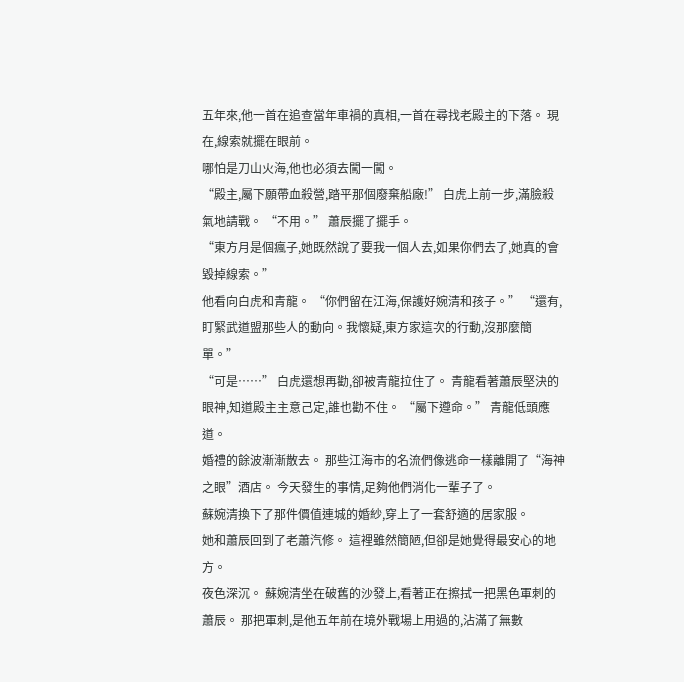五年來,他一首在追查當年車禍的真相,一首在尋找老殿主的下落。 現在,線索就擺在眼前。
哪怕是刀山火海,他也必須去闖一闖。
“殿主,屬下願帶血殺營,踏平那個廢棄船廠!” 白虎上前一步,滿臉殺氣地請戰。 “不用。” 蕭辰擺了擺手。
“東方月是個瘋子,她既然說了要我一個人去,如果你們去了,她真的會毀掉線索。”
他看向白虎和青龍。 “你們留在江海,保護好婉清和孩子。” “還有,盯緊武道盟那些人的動向。我懷疑,東方家這次的行動,沒那麼簡單。”
“可是……” 白虎還想再勸,卻被青龍拉住了。 青龍看著蕭辰堅決的眼神,知道殿主主意己定,誰也勸不住。 “屬下遵命。” 青龍低頭應道。
婚禮的餘波漸漸散去。 那些江海市的名流們像逃命一樣離開了“海神之眼”酒店。 今天發生的事情,足夠他們消化一輩子了。
蘇婉清換下了那件價值連城的婚紗,穿上了一套舒適的居家服。
她和蕭辰回到了老蕭汽修。 這裡雖然簡陋,但卻是她覺得最安心的地方。
夜色深沉。 蘇婉清坐在破舊的沙發上,看著正在擦拭一把黑色軍刺的蕭辰。 那把軍刺,是他五年前在境外戰場上用過的,沾滿了無數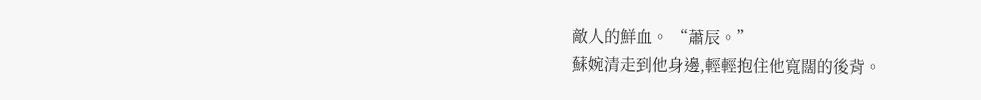敵人的鮮血。 “蕭辰。”
蘇婉清走到他身邊,輕輕抱住他寬闊的後背。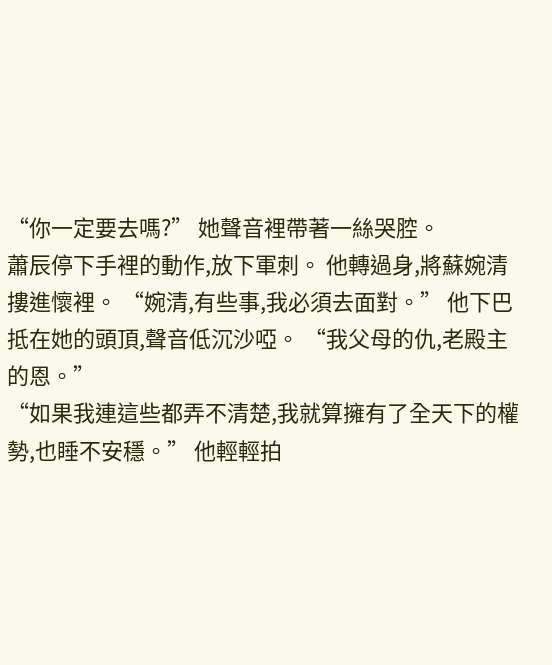“你一定要去嗎?” 她聲音裡帶著一絲哭腔。
蕭辰停下手裡的動作,放下軍刺。 他轉過身,將蘇婉清摟進懷裡。 “婉清,有些事,我必須去面對。” 他下巴抵在她的頭頂,聲音低沉沙啞。 “我父母的仇,老殿主的恩。”
“如果我連這些都弄不清楚,我就算擁有了全天下的權勢,也睡不安穩。” 他輕輕拍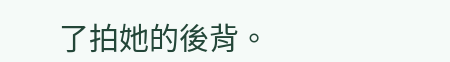了拍她的後背。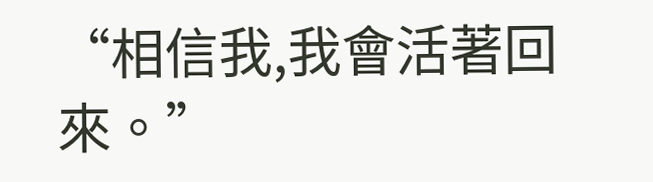“相信我,我會活著回來。”